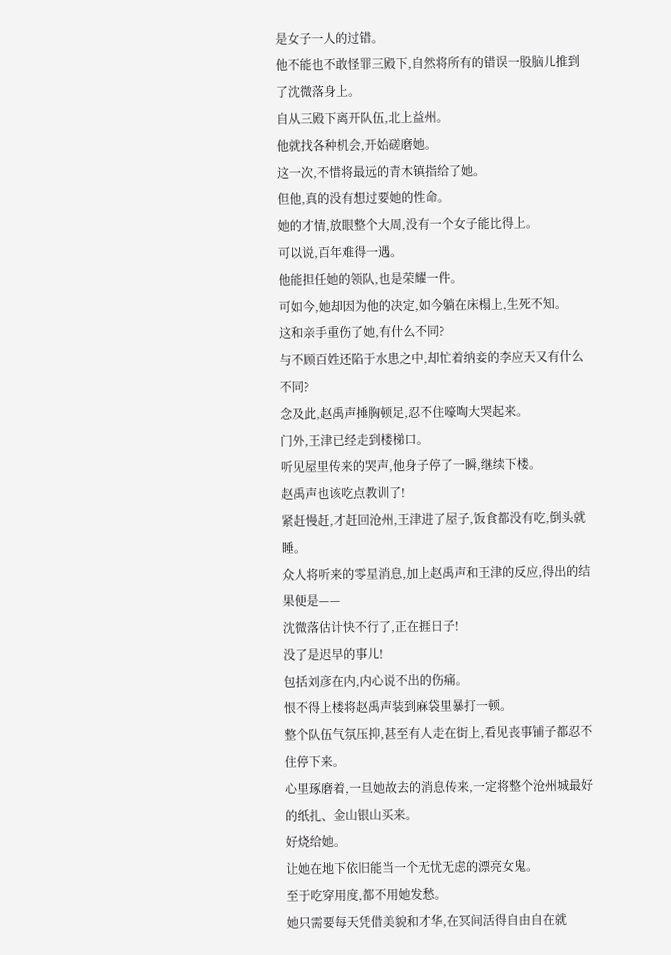是女子一人的过错。
他不能也不敢怪罪三殿下,自然将所有的错误一股脑儿推到了沈微落身上。
自从三殿下离开队伍,北上益州。
他就找各种机会,开始磋磨她。
这一次,不惜将最远的青木镇指给了她。
但他,真的没有想过要她的性命。
她的才情,放眼整个大周,没有一个女子能比得上。
可以说,百年难得一遇。
他能担任她的领队,也是荣耀一件。
可如今,她却因为他的决定,如今躺在床榻上,生死不知。
这和亲手重伤了她,有什么不同?
与不顾百姓还陷于水患之中,却忙着纳妾的李应天又有什么不同?
念及此,赵禹声捶胸顿足,忍不住嚎啕大哭起来。
门外,王津已经走到楼梯口。
听见屋里传来的哭声,他身子停了一瞬,继续下楼。
赵禹声也该吃点教训了!
紧赶慢赶,才赶回沧州,王津进了屋子,饭食都没有吃,倒头就睡。
众人将听来的零星消息,加上赵禹声和王津的反应,得出的结果便是——
沈微落估计快不行了,正在捱日子!
没了是迟早的事儿!
包括刘彦在内,内心说不出的伤痛。
恨不得上楼将赵禹声装到麻袋里暴打一顿。
整个队伍气氛压抑,甚至有人走在街上,看见丧事铺子都忍不住停下来。
心里琢磨着,一旦她故去的消息传来,一定将整个沧州城最好的纸扎、金山银山买来。
好烧给她。
让她在地下依旧能当一个无忧无虑的漂亮女鬼。
至于吃穿用度,都不用她发愁。
她只需要每天凭借美貌和才华,在冥间活得自由自在就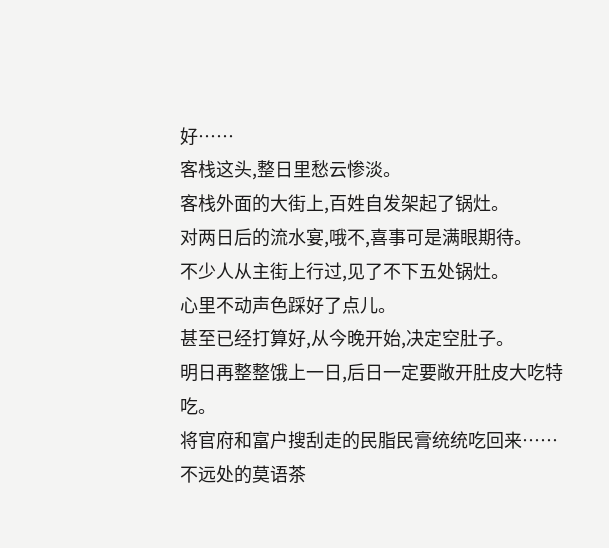好……
客栈这头,整日里愁云惨淡。
客栈外面的大街上,百姓自发架起了锅灶。
对两日后的流水宴,哦不,喜事可是满眼期待。
不少人从主街上行过,见了不下五处锅灶。
心里不动声色踩好了点儿。
甚至已经打算好,从今晚开始,决定空肚子。
明日再整整饿上一日,后日一定要敞开肚皮大吃特吃。
将官府和富户搜刮走的民脂民膏统统吃回来……
不远处的莫语茶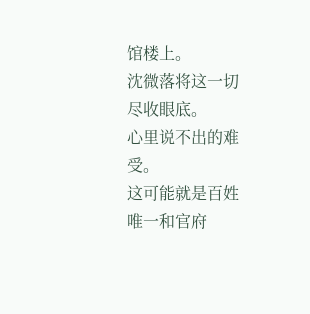馆楼上。
沈微落将这一切尽收眼底。
心里说不出的难受。
这可能就是百姓唯一和官府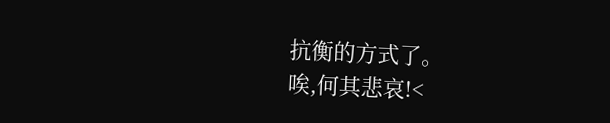抗衡的方式了。
唉,何其悲哀!<